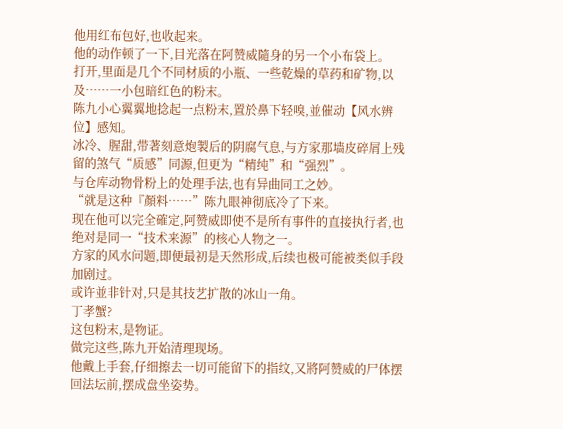他用红布包好,也收起来。
他的动作顿了一下,目光落在阿赞威隨身的另一个小布袋上。
打开,里面是几个不同材质的小瓶、一些乾燥的草药和矿物,以及……一小包暗红色的粉末。
陈九小心翼翼地捻起一点粉末,置於鼻下轻嗅,並催动【风水辨位】感知。
冰冷、腥甜,带著刻意炮製后的阴腐气息,与方家那墙皮碎屑上残留的煞气“质感”同源,但更为“精纯”和“强烈”。
与仓库动物骨粉上的处理手法,也有异曲同工之妙。
“就是这种『顏料……”陈九眼神彻底冷了下来。
现在他可以完全確定,阿赞威即使不是所有事件的直接执行者,也绝对是同一“技术来源”的核心人物之一。
方家的风水问题,即便最初是天然形成,后续也极可能被类似手段加剧过。
或许並非针对,只是其技艺扩散的冰山一角。
丁孝蟹?
这包粉末,是物证。
做完这些,陈九开始清理现场。
他戴上手套,仔细擦去一切可能留下的指纹,又將阿赞威的尸体摆回法坛前,摆成盘坐姿势。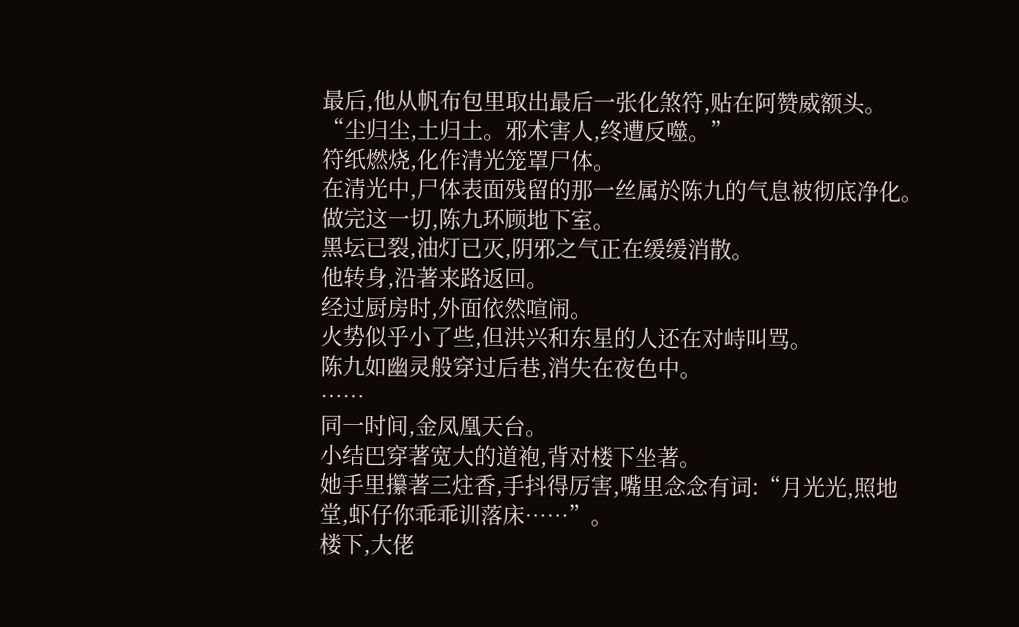最后,他从帆布包里取出最后一张化煞符,贴在阿赞威额头。
“尘归尘,土归土。邪术害人,终遭反噬。”
符纸燃烧,化作清光笼罩尸体。
在清光中,尸体表面残留的那一丝属於陈九的气息被彻底净化。
做完这一切,陈九环顾地下室。
黑坛已裂,油灯已灭,阴邪之气正在缓缓消散。
他转身,沿著来路返回。
经过厨房时,外面依然喧闹。
火势似乎小了些,但洪兴和东星的人还在对峙叫骂。
陈九如幽灵般穿过后巷,消失在夜色中。
……
同一时间,金凤凰天台。
小结巴穿著宽大的道袍,背对楼下坐著。
她手里攥著三炷香,手抖得厉害,嘴里念念有词:“月光光,照地堂,虾仔你乖乖训落床……”。
楼下,大佬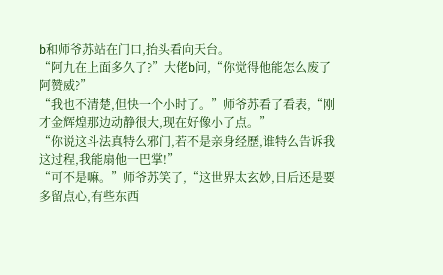b和师爷苏站在门口,抬头看向天台。
“阿九在上面多久了?”大佬b问,“你觉得他能怎么废了阿赞威?”
“我也不清楚,但快一个小时了。”师爷苏看了看表,“刚才金辉煌那边动静很大,现在好像小了点。”
“你说这斗法真特么邪门,若不是亲身经歷,谁特么告诉我这过程,我能扇他一巴掌!”
“可不是嘛。”师爷苏笑了,“这世界太玄妙,日后还是要多留点心,有些东西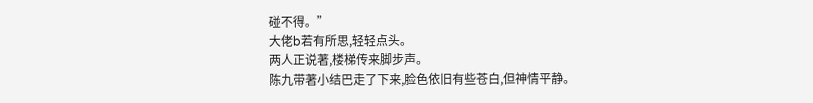碰不得。”
大佬b若有所思,轻轻点头。
两人正说著,楼梯传来脚步声。
陈九带著小结巴走了下来,脸色依旧有些苍白,但神情平静。